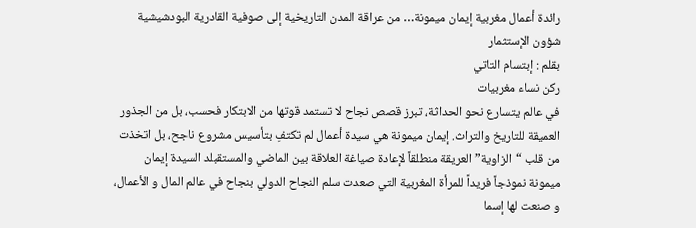رائدة أعمال مغربية إيمان ميمونة… من عراقة المدن التاريخية إلى صوفية القادرية البودشيشية
شؤون الإستثمار
بقلم : إبتسام التاتي
ركن نساء مغربيات
في عالم يتسارع نحو الحداثة، تبرز قصص نجاح لا تستمد قوتها من الابتكار فحسب، بل من الجذور العميقة للتاريخ والتراث. إيمان ميمونة هي سيدة أعمال لم تكتفِ بتأسيس مشروع ناجح، بل اتخذت من قلب “الزاوية” العريقة منطلقاً لإعادة صياغة العلاقة بين الماضي والمستقبلد السيدة إيمان ميمونة نموذجاً فريداً للمرأة المغربية التي صعدت سلم النجاح الدولي بنجاح في عالم المال و الأعمال، و صنعت لها إسما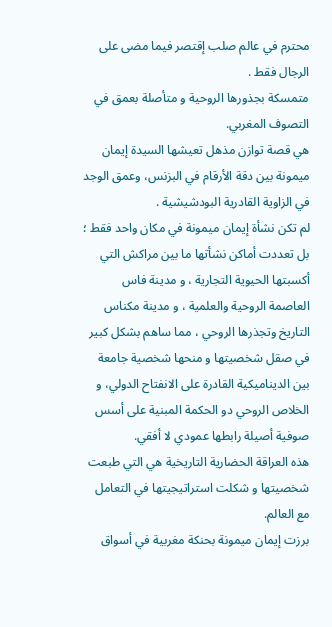محترم في عالم صلب إقتصر فيما مضى على الرجال فقط .
متمسكة بجذورها الروحية و متأصلة بعمق في التصوف المغربي.
هي قصة توازن مذهل تعيشها السيدة إيمان ميمونة بين دقة الأرقام في البزنس، وعمق الوجد في الزاوية القادرية البودشيشية .
لم تكن نشأة إيمان ميمونة في مكان واحد فقط ؛ بل تعددت أماكن نشأتها ما بين مراكش التي أكسبتها الحيوية التجارية ، و مدينة فاس العاصمة الروحية والعلمية ، و مدينة مكناس التاريخ وتجذرها الروحي ، مما ساهم بشكل كبير في صقل شخصيتها و منحها شخصية جامعة بين الديناميكية القادرة على الانفتاح الدولي، و الخلاص الروحي دو الحكمة المبنية على أسس صوفية أصيلة رابطها عمودي لا أفقي.
هذه العراقة الحضارية التاريخية هي التي طبعت شخصيتها و شكلت استراتيجيتها في التعامل مع العالم.
برزت إيمان ميمونة بحنكة مغربية في أسواق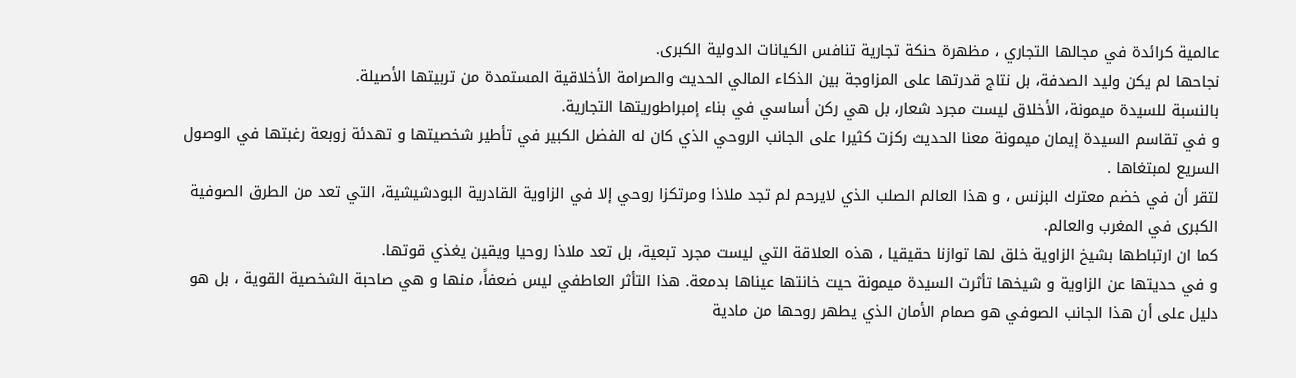عالمية كرائدة في مجالها التجاري ، مظهرة حنكة تجارية تنافس الكيانات الدولية الكبرى.
نجاحها لم يكن وليد الصدفة، بل نتاج قدرتها على المزاوجة بين الذكاء المالي الحديث والصرامة الأخلاقية المستمدة من تربيتها الأصيلة.
بالنسبة للسيدة ميمونة، الأخلاق ليست مجرد شعار، بل هي ركن أساسي في بناء إمبراطوريتها التجارية.
و في تقاسم السيدة إيمان ميمونة معنا الحديث ركزت كثيرا على الجانب الروحي الذي كان له الفضل الكبير في تأطير شخصيتها و تهدئة زوبعة رغبتها في الوصول السريع لمبتغاها .
لتقر أن في خضم معترك البزنس ، و هذا العالم الصلب الذي لايرحم لم تجد ملاذا ومرتكزا روحي إلا في الزاوية القادرية البودشيشية، التي تعد من الطرق الصوفية الكبرى في المغرب والعالم.
كما ان ارتباطها بشيخ الزاوية خلق لها توازنا حقيقيا ، هذه العلاقة التي ليست مجرد تبعية، بل تعد ملاذا روحيا ويقين يغذي قوتها.
و في حديتها عن الزاوية و شيخها تأثرت السيدة ميمونة حيت خانتها عيناها بدمعة. هذا التأثر العاطفي ليس ضعفاً، منها و هي صاحبة الشخصية القوية ، بل هو دليل على أن هذا الجانب الصوفي هو صمام الأمان الذي يطهر روحها من مادية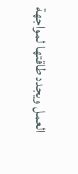العمل ويجدد طاقتها لمواجهة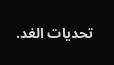تحديات الغد.